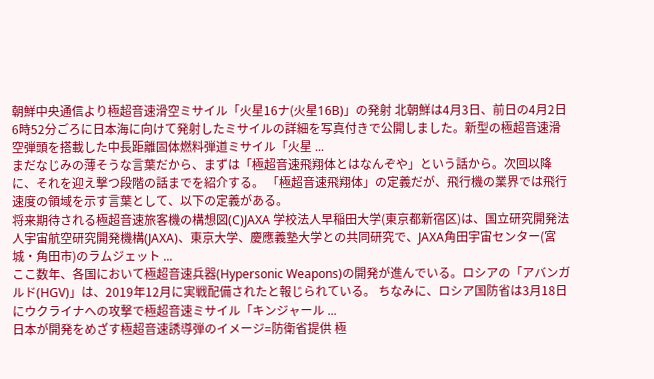朝鮮中央通信より極超音速滑空ミサイル「火星16ナ(火星16B)」の発射 北朝鮮は4月3日、前日の4月2日6時52分ごろに日本海に向けて発射したミサイルの詳細を写真付きで公開しました。新型の極超音速滑空弾頭を搭載した中長距離固体燃料弾道ミサイル「火星 ...
まだなじみの薄そうな言葉だから、まずは「極超音速飛翔体とはなんぞや」という話から。次回以降に、それを迎え撃つ段階の話までを紹介する。 「極超音速飛翔体」の定義だが、飛行機の業界では飛行速度の領域を示す言葉として、以下の定義がある。
将来期待される極超音速旅客機の構想図(C)JAXA 学校法人早稲田大学(東京都新宿区)は、国立研究開発法人宇宙航空研究開発機構(JAXA)、東京大学、慶應義塾大学との共同研究で、JAXA角田宇宙センター(宮城・角田市)のラムジェット ...
ここ数年、各国において極超音速兵器(Hypersonic Weapons)の開発が進んでいる。ロシアの「アバンガルド(HGV)」は、2019年12月に実戦配備されたと報じられている。 ちなみに、ロシア国防省は3月18日にウクライナへの攻撃で極超音速ミサイル「キンジャール ...
日本が開発をめざす極超音速誘導弾のイメージ=防衛省提供 極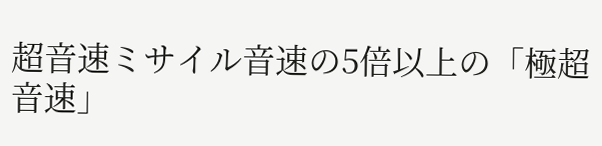超音速ミサイル音速の5倍以上の「極超音速」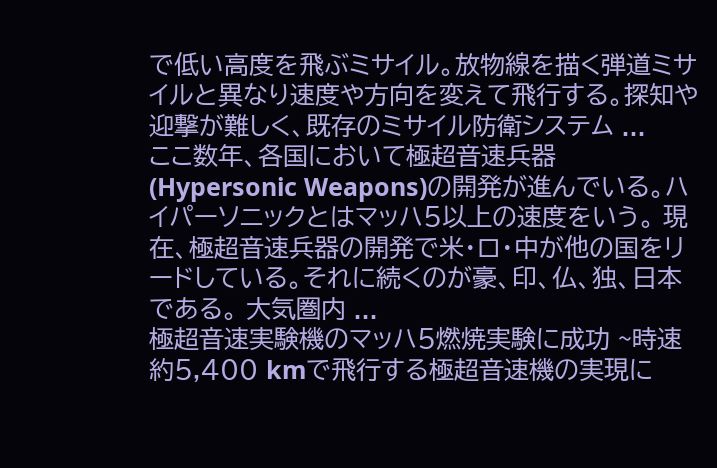で低い高度を飛ぶミサイル。放物線を描く弾道ミサイルと異なり速度や方向を変えて飛行する。探知や迎撃が難しく、既存のミサイル防衛システム ...
ここ数年、各国において極超音速兵器(Hypersonic Weapons)の開発が進んでいる。ハイパーソニックとはマッハ5以上の速度をいう。 現在、極超音速兵器の開発で米・ロ・中が他の国をリードしている。それに続くのが豪、印、仏、独、日本である。 大気圏内 ...
極超音速実験機のマッハ5燃焼実験に成功 ~時速約5,400 kmで飛行する極超音速機の実現に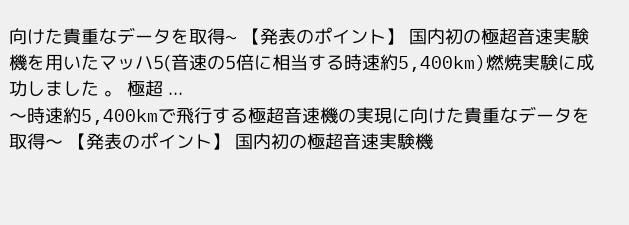向けた貴重なデータを取得~ 【発表のポイント】 国内初の極超音速実験機を用いたマッハ5(音速の5倍に相当する時速約5,400km)燃焼実験に成功しました 。 極超 ...
〜時速約5,400kmで飛行する極超音速機の実現に向けた貴重なデータを取得〜 【発表のポイント】 国内初の極超音速実験機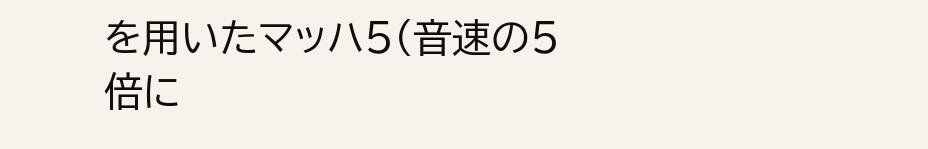を用いたマッハ5(音速の5倍に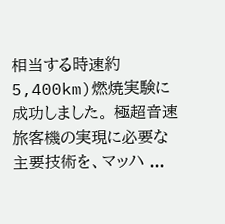相当する時速約5,400km)燃焼実験に成功しました。 極超音速旅客機の実現に必要な主要技術を、マッハ ...